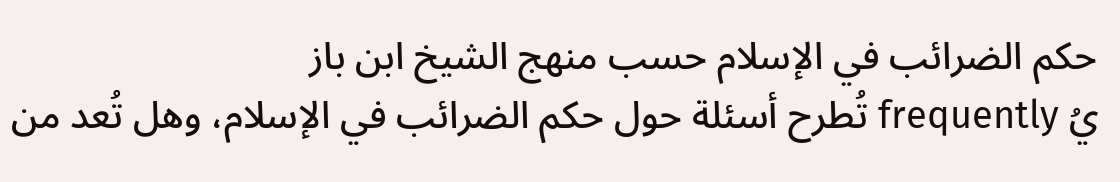حكم الضرائب في الإسلام حسب منهج الشيخ ابن باز
يُ frequently تُطرح أسئلة حول حكم الضرائب في الإسلام، وهل تُعد من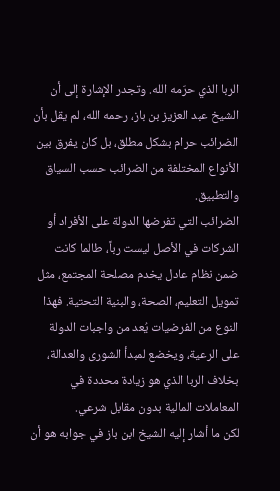الربا الذي حرّمه الله. وتجدر الإشارة إلى أن الشيخ عبد العزيز بن باز، رحمه الله، لم يقل بأن الضرائب حرام بشكل مطلق، بل كان يفرق بين الأنواع المختلفة من الضرائب حسب السياق والتطبيق.
الضرائب التي تفرضها الدولة على الأفراد أو الشركات في الأصل ليست رباً، طالما كانت ضمن نظام عادل يخدم مصلحة المجتمع، مثل تمويل التعليم، الصحة، والبنية التحتية. فهذا النوع من الفرضيات يُعد من واجبات الدولة على الرعية، ويخضع لمبدأ الشورى والعدالة، بخلاف الربا الذي هو زيادة محددة في المعاملات المالية بدون مقابل شرعي.
لكن ما أشار إليه الشيخ ابن باز في جوابه هو أن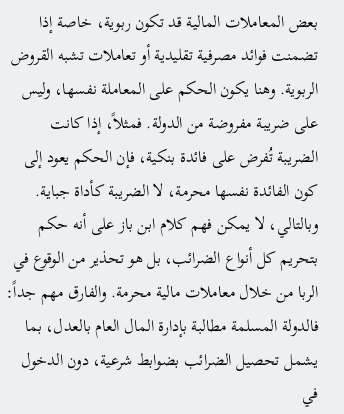بعض المعاملات المالية قد تكون ربوية، خاصة إذا تضمنت فوائد مصرفية تقليدية أو تعاملات تشبه القروض الربوية. وهنا يكون الحكم على المعاملة نفسها، وليس على ضريبة مفروضة من الدولة. فمثلاً، إذا كانت الضريبة تُفرض على فائدة بنكية، فإن الحكم يعود إلى كون الفائدة نفسها محرمة، لا الضريبة كأداة جباية.
وبالتالي، لا يمكن فهم كلام ابن باز على أنه حكم بتحريم كل أنواع الضرائب، بل هو تحذير من الوقوع في الربا من خلال معاملات مالية محرمة. والفارق مهم جداً: فالدولة المسلمة مطالبة بإدارة المال العام بالعدل، بما يشمل تحصيل الضرائب بضوابط شرعية، دون الدخول في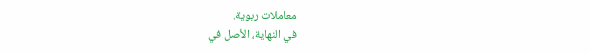معاملات ربوية.
في النهاية، الأصل في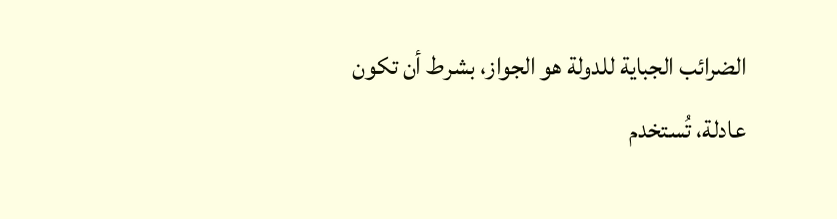الضرائب الجباية للدولة هو الجواز، بشرط أن تكون عادلة، تُستخدم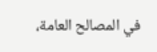في المصالح العامة،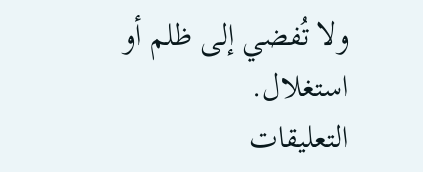ولا تُفضي إلى ظلم أو استغلال.
التعليقات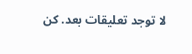لا توجد تعليقات بعد. كن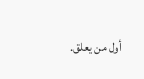أول من يعلق.